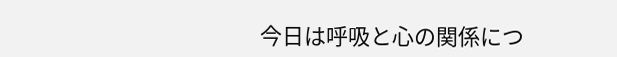今日は呼吸と心の関係につ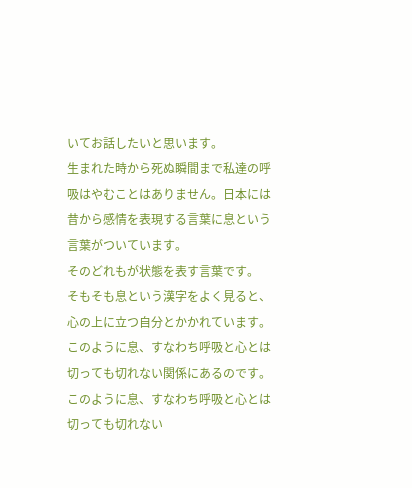いてお話したいと思います。
生まれた時から死ぬ瞬間まで私達の呼吸はやむことはありません。日本には昔から感情を表現する言葉に息という言葉がついています。
そのどれもが状態を表す言葉です。
そもそも息という漢字をよく見ると、心の上に立つ自分とかかれています。
このように息、すなわち呼吸と心とは切っても切れない関係にあるのです。
このように息、すなわち呼吸と心とは切っても切れない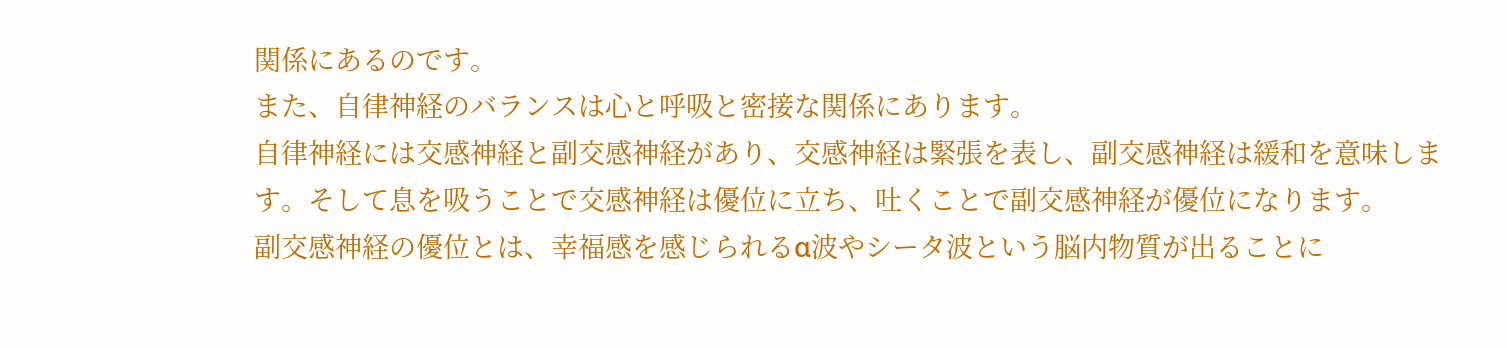関係にあるのです。
また、自律神経のバランスは心と呼吸と密接な関係にあります。
自律神経には交感神経と副交感神経があり、交感神経は緊張を表し、副交感神経は緩和を意味します。そして息を吸うことで交感神経は優位に立ち、吐くことで副交感神経が優位になります。
副交感神経の優位とは、幸福感を感じられるα波やシータ波という脳内物質が出ることに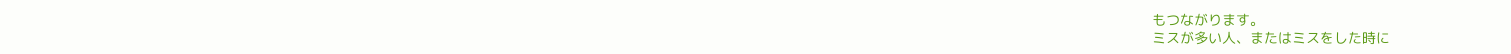もつながります。
ミスが多い人、またはミスをした時に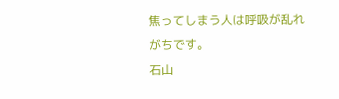焦ってしまう人は呼吸が乱れがちです。
石山